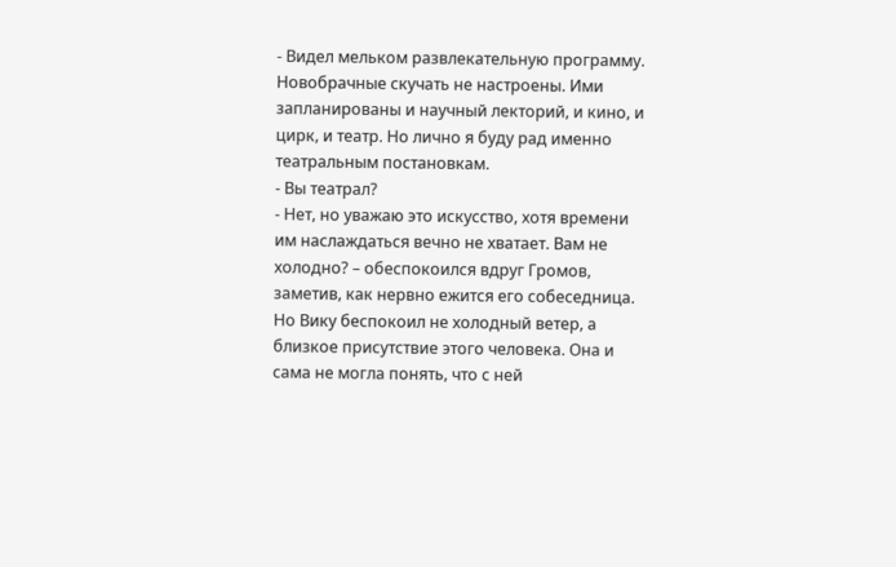- Видел мельком развлекательную программу. Новобрачные скучать не настроены. Ими запланированы и научный лекторий, и кино, и цирк, и театр. Но лично я буду рад именно театральным постановкам.
- Вы театрал?
- Нет, но уважаю это искусство, хотя времени им наслаждаться вечно не хватает. Вам не холодно? – обеспокоился вдруг Громов, заметив, как нервно ежится его собеседница.
Но Вику беспокоил не холодный ветер, а близкое присутствие этого человека. Она и сама не могла понять, что с ней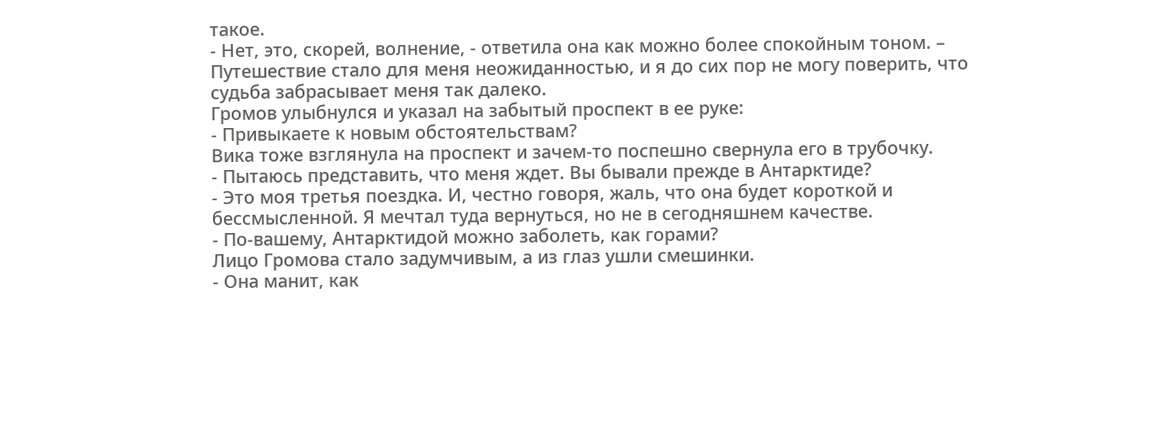такое.
- Нет, это, скорей, волнение, - ответила она как можно более спокойным тоном. – Путешествие стало для меня неожиданностью, и я до сих пор не могу поверить, что судьба забрасывает меня так далеко.
Громов улыбнулся и указал на забытый проспект в ее руке:
- Привыкаете к новым обстоятельствам?
Вика тоже взглянула на проспект и зачем-то поспешно свернула его в трубочку.
- Пытаюсь представить, что меня ждет. Вы бывали прежде в Антарктиде?
- Это моя третья поездка. И, честно говоря, жаль, что она будет короткой и бессмысленной. Я мечтал туда вернуться, но не в сегодняшнем качестве.
- По-вашему, Антарктидой можно заболеть, как горами?
Лицо Громова стало задумчивым, а из глаз ушли смешинки.
- Она манит, как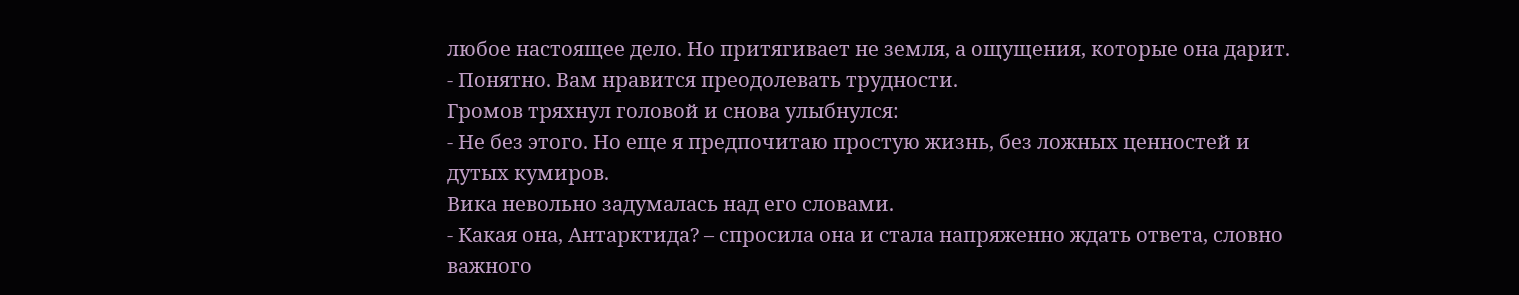любое настоящее дело. Но притягивает не земля, а ощущения, которые она дарит.
- Понятно. Вам нравится преодолевать трудности.
Громов тряхнул головой и снова улыбнулся:
- Не без этого. Но еще я предпочитаю простую жизнь, без ложных ценностей и дутых кумиров.
Вика невольно задумалась над его словами.
- Какая она, Антарктида? – спросила она и стала напряженно ждать ответа, словно важного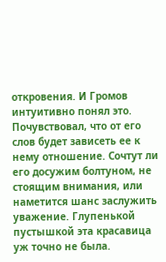откровения. И Громов интуитивно понял это. Почувствовал, что от его слов будет зависеть ее к нему отношение. Сочтут ли его досужим болтуном, не стоящим внимания, или наметится шанс заслужить уважение. Глупенькой пустышкой эта красавица уж точно не была.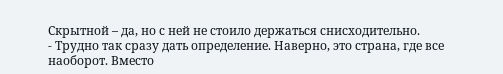Скрытной – да, но с ней не стоило держаться снисходительно.
- Трудно так сразу дать определение. Наверно, это страна, где все наоборот. Вместо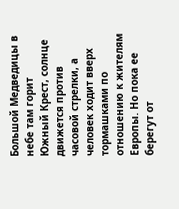Большой Медведицы в небе там горит Южный Крест, солнце движется против часовой стрелки, а человек ходит вверх тормашками по отношению к жителям Европы. Но пока ее берегут от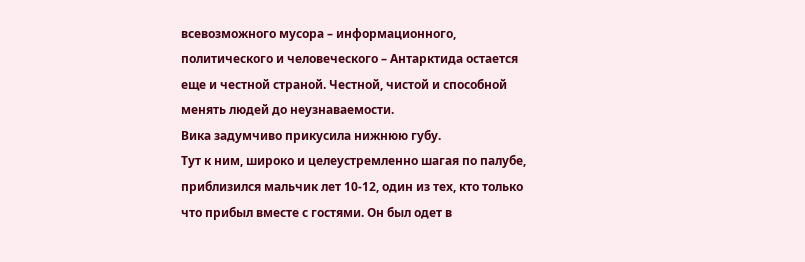всевозможного мусора – информационного, политического и человеческого – Антарктида остается еще и честной страной. Честной, чистой и способной менять людей до неузнаваемости.
Вика задумчиво прикусила нижнюю губу.
Тут к ним, широко и целеустремленно шагая по палубе, приблизился мальчик лет 10-12, один из тех, кто только что прибыл вместе с гостями. Он был одет в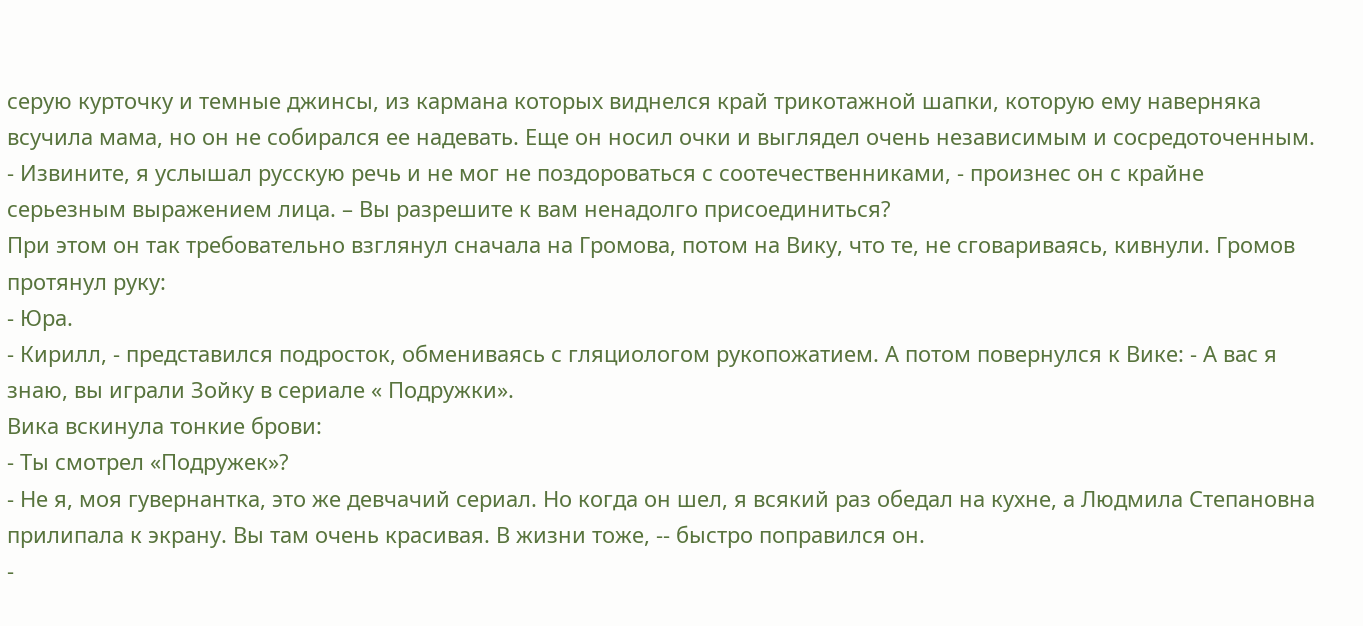серую курточку и темные джинсы, из кармана которых виднелся край трикотажной шапки, которую ему наверняка всучила мама, но он не собирался ее надевать. Еще он носил очки и выглядел очень независимым и сосредоточенным.
- Извините, я услышал русскую речь и не мог не поздороваться с соотечественниками, - произнес он с крайне серьезным выражением лица. – Вы разрешите к вам ненадолго присоединиться?
При этом он так требовательно взглянул сначала на Громова, потом на Вику, что те, не сговариваясь, кивнули. Громов протянул руку:
- Юра.
- Кирилл, - представился подросток, обмениваясь с гляциологом рукопожатием. А потом повернулся к Вике: - А вас я знаю, вы играли Зойку в сериале « Подружки».
Вика вскинула тонкие брови:
- Ты смотрел «Подружек»?
- Не я, моя гувернантка, это же девчачий сериал. Но когда он шел, я всякий раз обедал на кухне, а Людмила Степановна прилипала к экрану. Вы там очень красивая. В жизни тоже, -- быстро поправился он.
-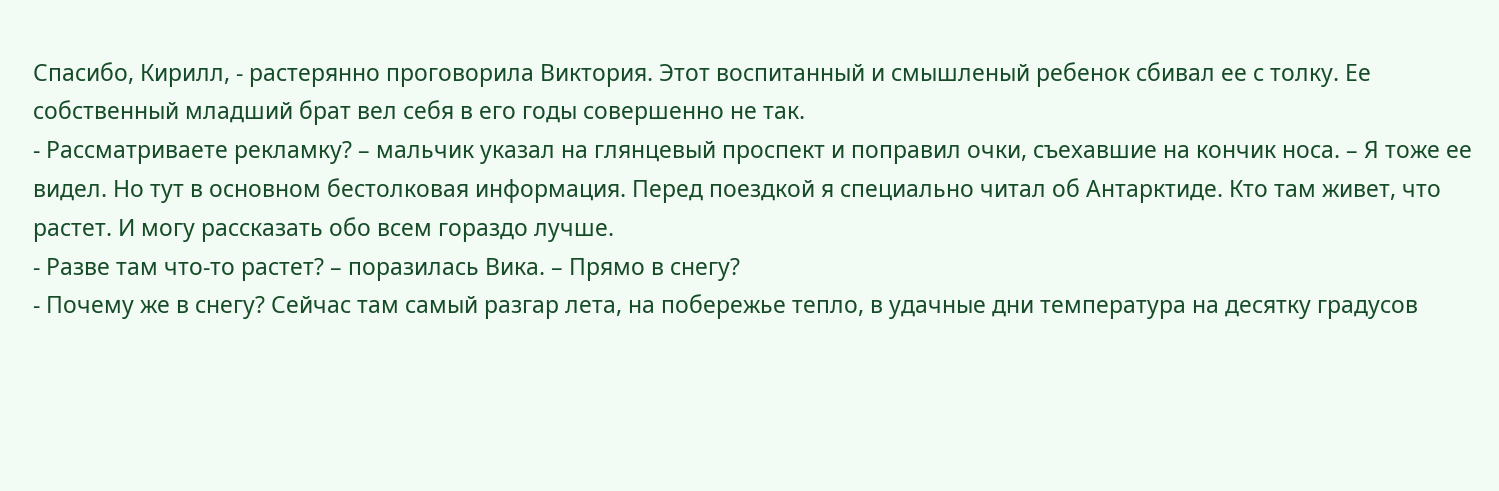Спасибо, Кирилл, - растерянно проговорила Виктория. Этот воспитанный и смышленый ребенок сбивал ее с толку. Ее собственный младший брат вел себя в его годы совершенно не так.
- Рассматриваете рекламку? – мальчик указал на глянцевый проспект и поправил очки, съехавшие на кончик носа. – Я тоже ее видел. Но тут в основном бестолковая информация. Перед поездкой я специально читал об Антарктиде. Кто там живет, что растет. И могу рассказать обо всем гораздо лучше.
- Разве там что-то растет? – поразилась Вика. – Прямо в снегу?
- Почему же в снегу? Сейчас там самый разгар лета, на побережье тепло, в удачные дни температура на десятку градусов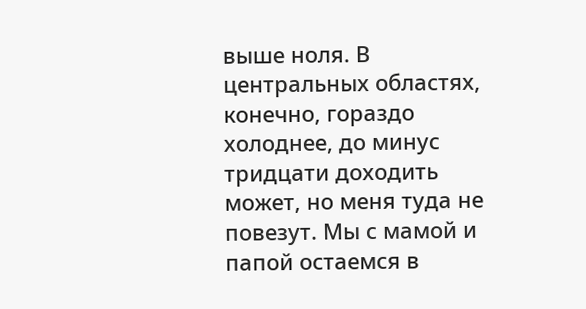выше ноля. В центральных областях, конечно, гораздо холоднее, до минус тридцати доходить может, но меня туда не повезут. Мы с мамой и папой остаемся в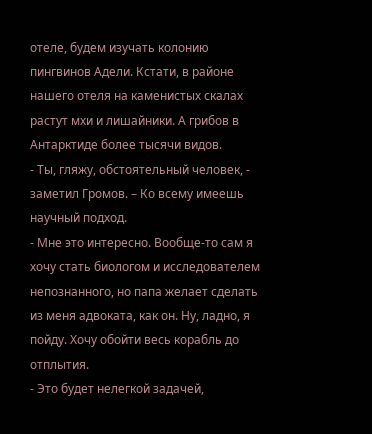отеле, будем изучать колонию пингвинов Адели. Кстати, в районе нашего отеля на каменистых скалах растут мхи и лишайники. А грибов в Антарктиде более тысячи видов.
- Ты, гляжу, обстоятельный человек, - заметил Громов. – Ко всему имеешь научный подход.
- Мне это интересно. Вообще-то сам я хочу стать биологом и исследователем непознанного, но папа желает сделать из меня адвоката, как он. Ну, ладно, я пойду. Хочу обойти весь корабль до отплытия.
- Это будет нелегкой задачей,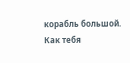корабль большой. Как тебя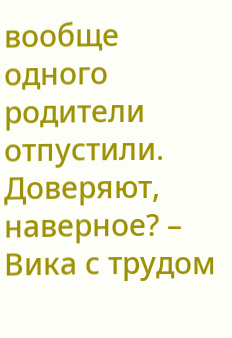вообще одного родители отпустили. Доверяют, наверное? – Вика с трудом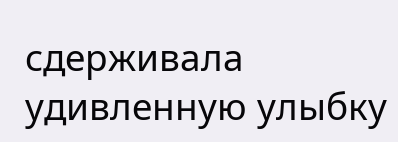сдерживала удивленную улыбку